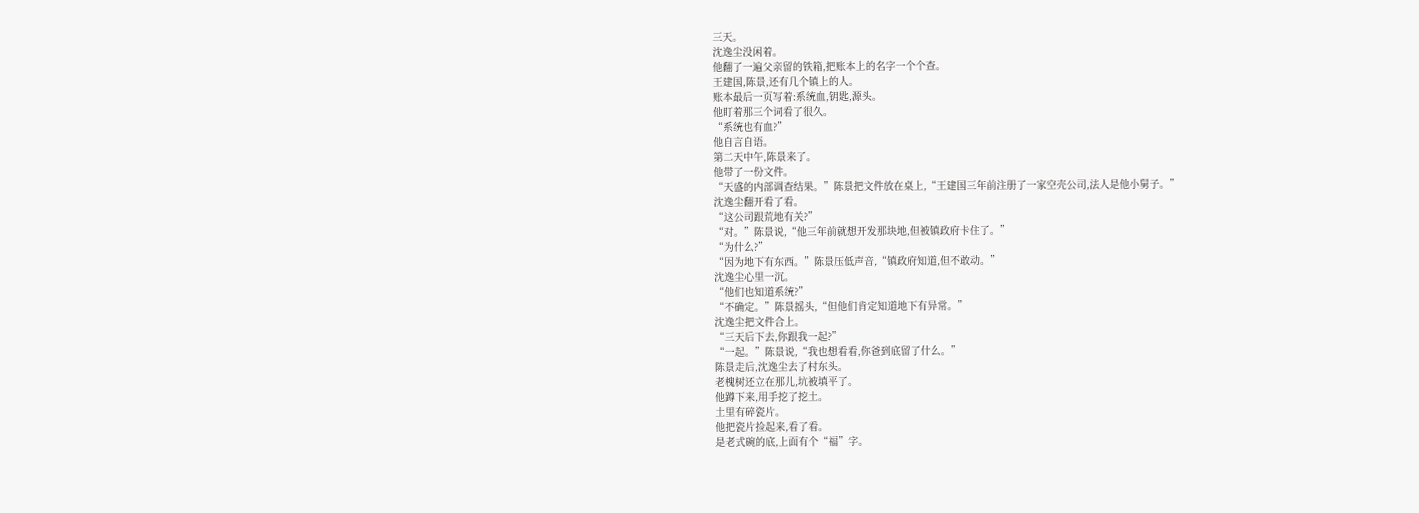三天。
沈逸尘没闲着。
他翻了一遍父亲留的铁箱,把账本上的名字一个个查。
王建国,陈景,还有几个镇上的人。
账本最后一页写着:系统血,钥匙,源头。
他盯着那三个词看了很久。
“系统也有血?”
他自言自语。
第二天中午,陈景来了。
他带了一份文件。
“天盛的内部调查结果。”陈景把文件放在桌上,“王建国三年前注册了一家空壳公司,法人是他小舅子。”
沈逸尘翻开看了看。
“这公司跟荒地有关?”
“对。”陈景说,“他三年前就想开发那块地,但被镇政府卡住了。”
“为什么?”
“因为地下有东西。”陈景压低声音,“镇政府知道,但不敢动。”
沈逸尘心里一沉。
“他们也知道系统?”
“不确定。”陈景摇头,“但他们肯定知道地下有异常。”
沈逸尘把文件合上。
“三天后下去,你跟我一起?”
“一起。”陈景说,“我也想看看,你爸到底留了什么。”
陈景走后,沈逸尘去了村东头。
老槐树还立在那儿,坑被填平了。
他蹲下来,用手挖了挖土。
土里有碎瓷片。
他把瓷片捡起来,看了看。
是老式碗的底,上面有个“福”字。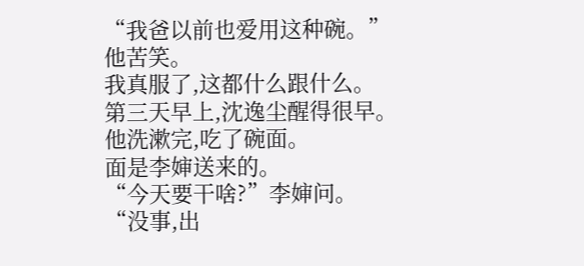“我爸以前也爱用这种碗。”
他苦笑。
我真服了,这都什么跟什么。
第三天早上,沈逸尘醒得很早。
他洗漱完,吃了碗面。
面是李婶送来的。
“今天要干啥?”李婶问。
“没事,出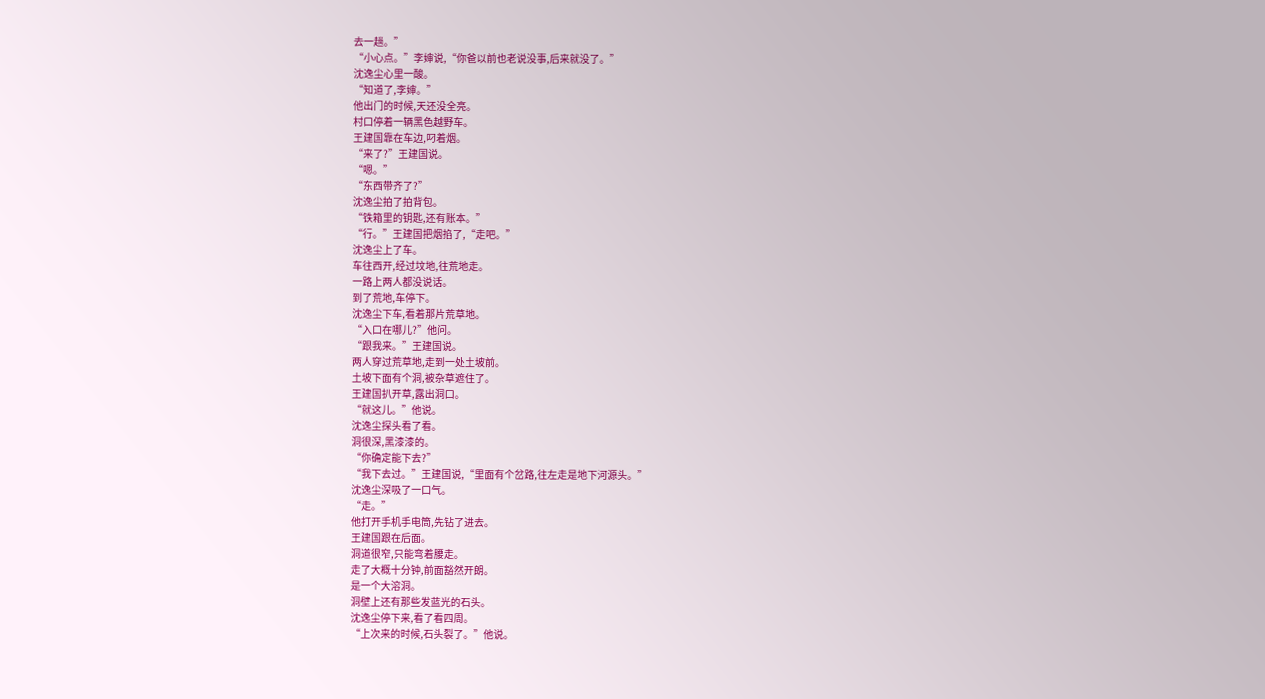去一趟。”
“小心点。”李婶说,“你爸以前也老说没事,后来就没了。”
沈逸尘心里一酸。
“知道了,李婶。”
他出门的时候,天还没全亮。
村口停着一辆黑色越野车。
王建国靠在车边,叼着烟。
“来了?”王建国说。
“嗯。”
“东西带齐了?”
沈逸尘拍了拍背包。
“铁箱里的钥匙,还有账本。”
“行。”王建国把烟掐了,“走吧。”
沈逸尘上了车。
车往西开,经过坟地,往荒地走。
一路上两人都没说话。
到了荒地,车停下。
沈逸尘下车,看着那片荒草地。
“入口在哪儿?”他问。
“跟我来。”王建国说。
两人穿过荒草地,走到一处土坡前。
土坡下面有个洞,被杂草遮住了。
王建国扒开草,露出洞口。
“就这儿。”他说。
沈逸尘探头看了看。
洞很深,黑漆漆的。
“你确定能下去?”
“我下去过。”王建国说,“里面有个岔路,往左走是地下河源头。”
沈逸尘深吸了一口气。
“走。”
他打开手机手电筒,先钻了进去。
王建国跟在后面。
洞道很窄,只能弯着腰走。
走了大概十分钟,前面豁然开朗。
是一个大溶洞。
洞壁上还有那些发蓝光的石头。
沈逸尘停下来,看了看四周。
“上次来的时候,石头裂了。”他说。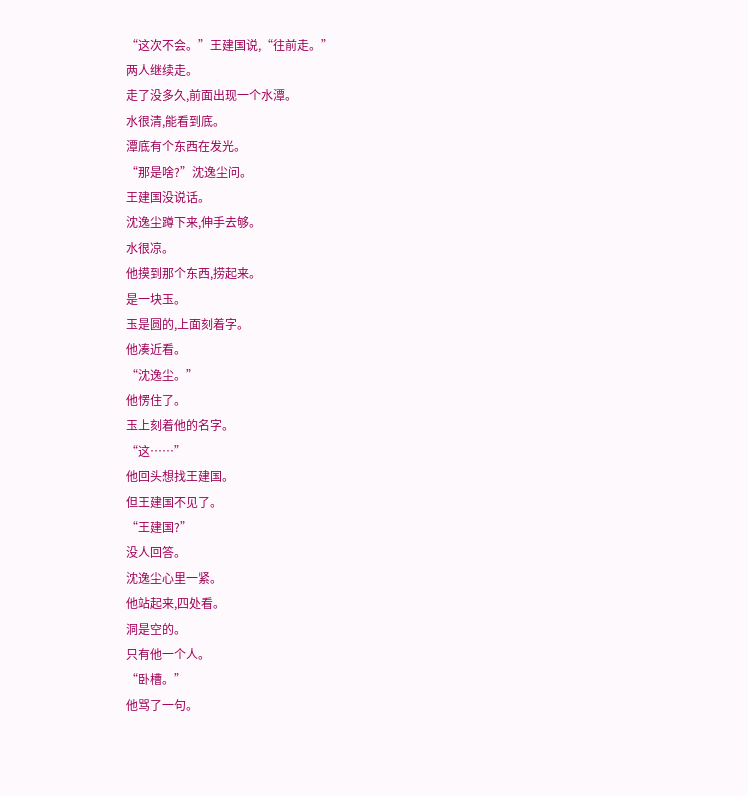“这次不会。”王建国说,“往前走。”
两人继续走。
走了没多久,前面出现一个水潭。
水很清,能看到底。
潭底有个东西在发光。
“那是啥?”沈逸尘问。
王建国没说话。
沈逸尘蹲下来,伸手去够。
水很凉。
他摸到那个东西,捞起来。
是一块玉。
玉是圆的,上面刻着字。
他凑近看。
“沈逸尘。”
他愣住了。
玉上刻着他的名字。
“这……”
他回头想找王建国。
但王建国不见了。
“王建国?”
没人回答。
沈逸尘心里一紧。
他站起来,四处看。
洞是空的。
只有他一个人。
“卧槽。”
他骂了一句。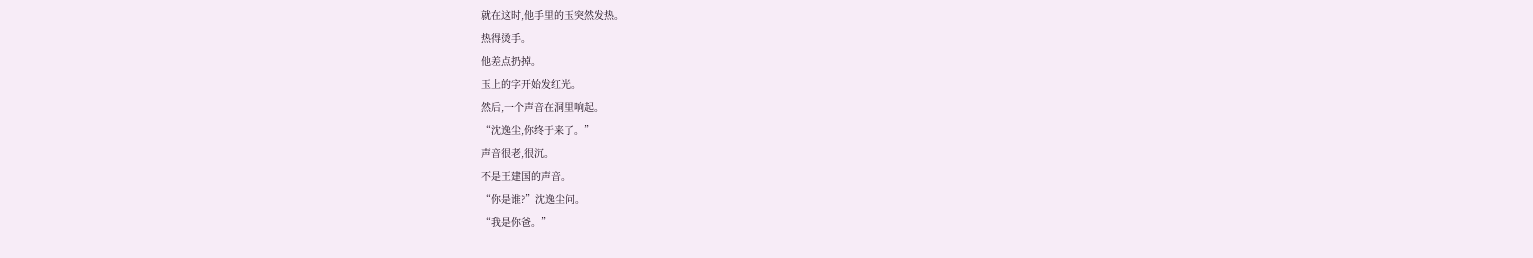就在这时,他手里的玉突然发热。
热得烫手。
他差点扔掉。
玉上的字开始发红光。
然后,一个声音在洞里响起。
“沈逸尘,你终于来了。”
声音很老,很沉。
不是王建国的声音。
“你是谁?”沈逸尘问。
“我是你爸。”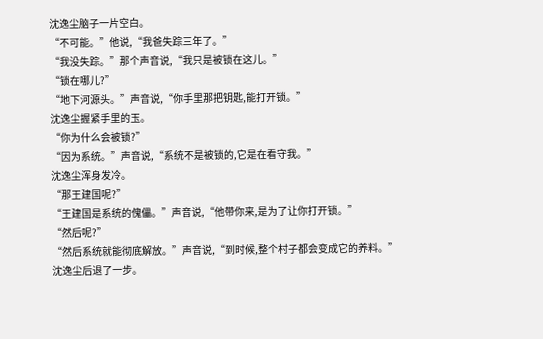沈逸尘脑子一片空白。
“不可能。”他说,“我爸失踪三年了。”
“我没失踪。”那个声音说,“我只是被锁在这儿。”
“锁在哪儿?”
“地下河源头。”声音说,“你手里那把钥匙,能打开锁。”
沈逸尘握紧手里的玉。
“你为什么会被锁?”
“因为系统。”声音说,“系统不是被锁的,它是在看守我。”
沈逸尘浑身发冷。
“那王建国呢?”
“王建国是系统的傀儡。”声音说,“他带你来,是为了让你打开锁。”
“然后呢?”
“然后系统就能彻底解放。”声音说,“到时候,整个村子都会变成它的养料。”
沈逸尘后退了一步。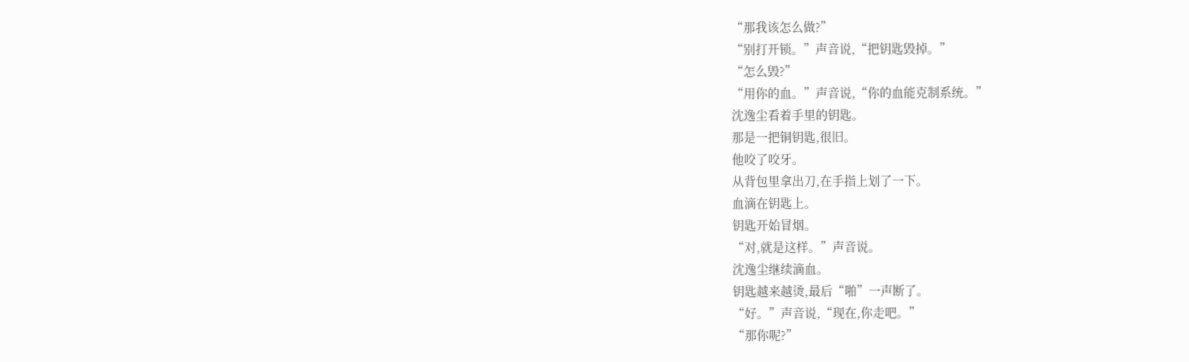“那我该怎么做?”
“别打开锁。”声音说,“把钥匙毁掉。”
“怎么毁?”
“用你的血。”声音说,“你的血能克制系统。”
沈逸尘看着手里的钥匙。
那是一把铜钥匙,很旧。
他咬了咬牙。
从背包里拿出刀,在手指上划了一下。
血滴在钥匙上。
钥匙开始冒烟。
“对,就是这样。”声音说。
沈逸尘继续滴血。
钥匙越来越烫,最后“啪”一声断了。
“好。”声音说,“现在,你走吧。”
“那你呢?”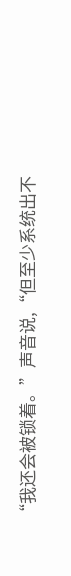“我还会被锁着。”声音说,“但至少系统出不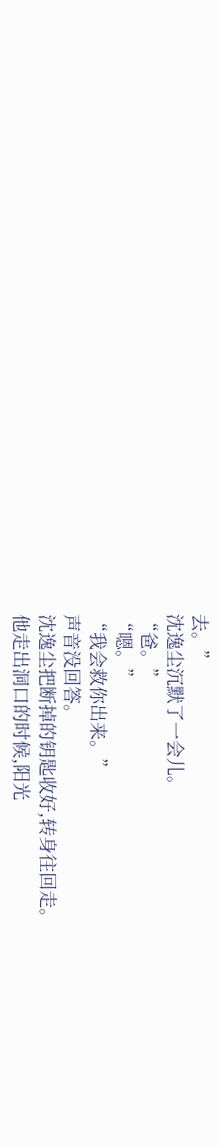去。”
沈逸尘沉默了一会儿。
“爸。”
“嗯。”
“我会救你出来。”
声音没回答。
沈逸尘把断掉的钥匙收好,转身往回走。
他走出洞口的时候,阳光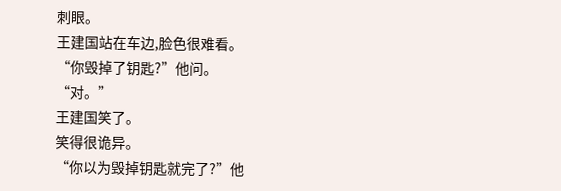刺眼。
王建国站在车边,脸色很难看。
“你毁掉了钥匙?”他问。
“对。”
王建国笑了。
笑得很诡异。
“你以为毁掉钥匙就完了?”他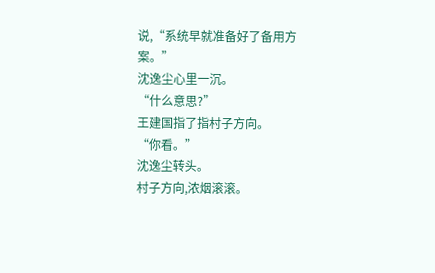说,“系统早就准备好了备用方案。”
沈逸尘心里一沉。
“什么意思?”
王建国指了指村子方向。
“你看。”
沈逸尘转头。
村子方向,浓烟滚滚。